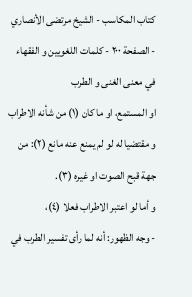كتاب المكاسب - الشيخ مرتضى الأنصاري - الصفحة ٢٠٠ - كلمات اللغويين و الفقهاء في معنى الغنى و الطرب
او المستمع، او ما كان (١) من شأنه الاطراب و مقتضيا له لو لم يمنع عنه مانع (٢): من جهة قبح الصوت او غيره (٣).
و أما لو اعتبر الاطراب فعلا (٤)،
- وجه الظهور: أنه لما رأى تفسير الطرب في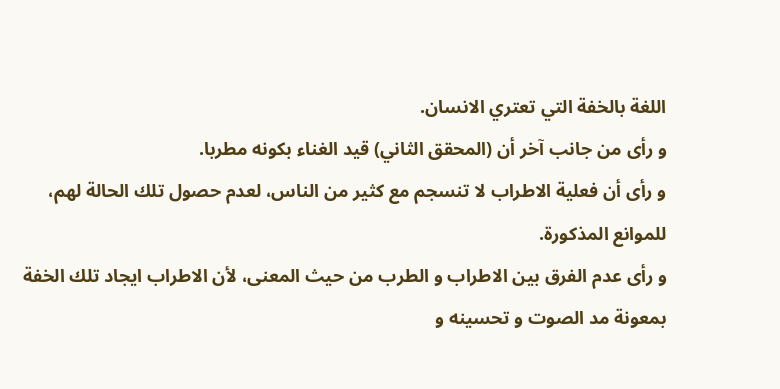اللغة بالخفة التي تعتري الانسان.
و رأى من جانب آخر أن (المحقق الثاني) قيد الغناء بكونه مطربا.
و رأى أن فعلية الاطراب لا تنسجم مع كثير من الناس، لعدم حصول تلك الحالة لهم، للموانع المذكورة.
و رأى عدم الفرق بين الاطراب و الطرب من حيث المعنى، لأن الاطراب ايجاد تلك الخفة بمعونة مد الصوت و تحسينه و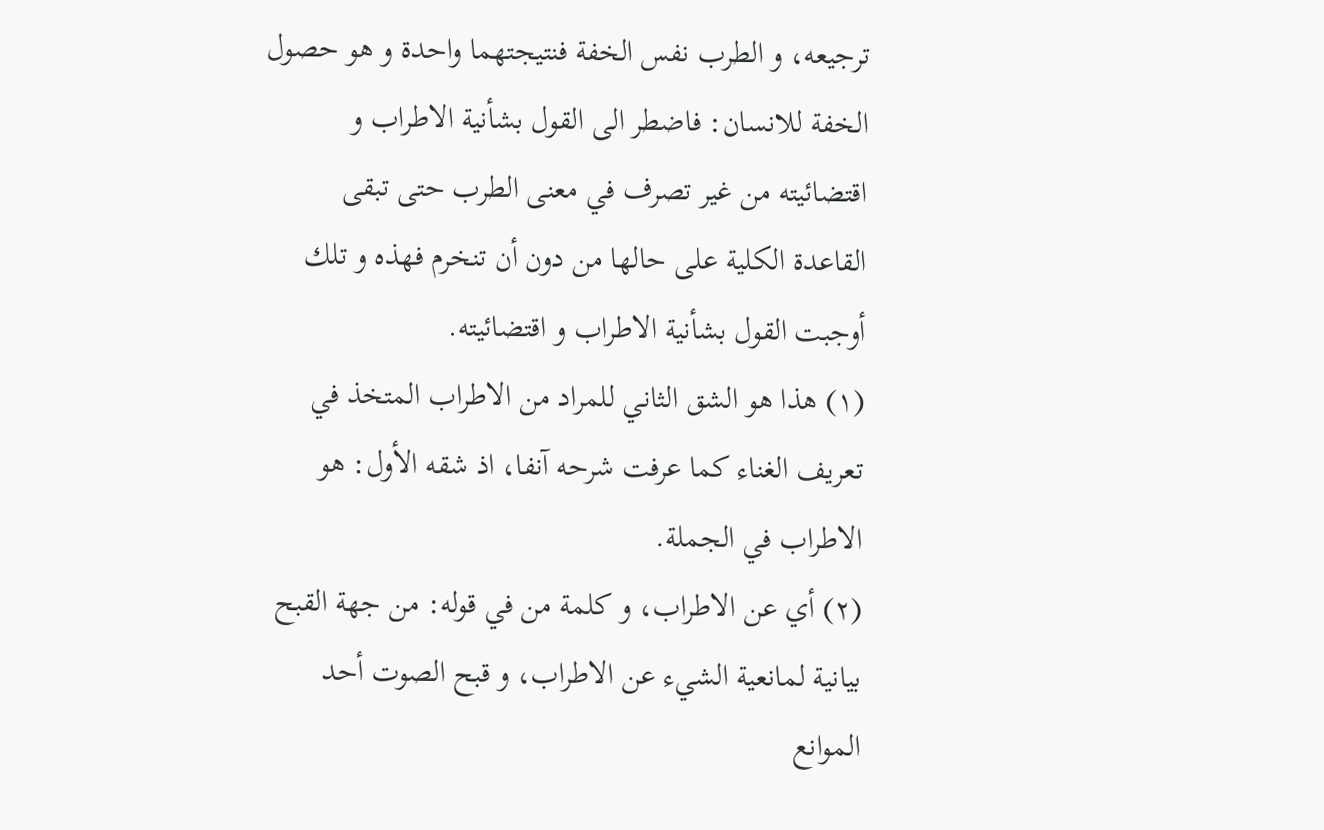ترجيعه، و الطرب نفس الخفة فنتيجتهما واحدة و هو حصول الخفة للانسان: فاضطر الى القول بشأنية الاطراب و اقتضائيته من غير تصرف في معنى الطرب حتى تبقى القاعدة الكلية على حالها من دون أن تنخرم فهذه و تلك أوجبت القول بشأنية الاطراب و اقتضائيته.
(١) هذا هو الشق الثاني للمراد من الاطراب المتخذ في تعريف الغناء كما عرفت شرحه آنفا، اذ شقه الأول: هو الاطراب في الجملة.
(٢) أي عن الاطراب، و كلمة من في قوله: من جهة القبح بيانية لمانعية الشيء عن الاطراب، و قبح الصوت أحد الموانع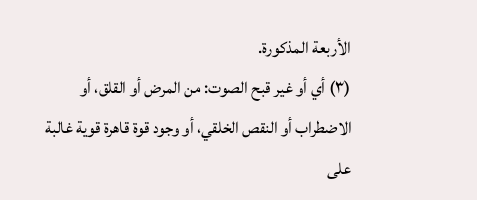الأربعة المذكورة.
(٣) أي أو غير قبح الصوت: من المرض أو القلق، أو الاضطراب أو النقص الخلقي، أو وجود قوة قاهرة قوية غالبة على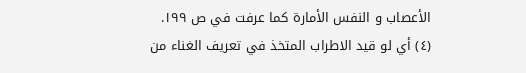الأعصاب و النفس الأمارة كما عرفت في ص ١٩٩.
(٤) أي لو قيد الاطراب المتخذ في تعريف الغناء من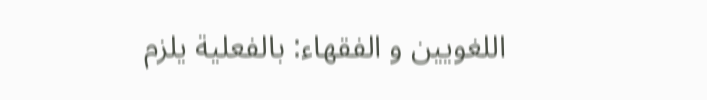اللغويين و الفقهاء: بالفعلية يلزم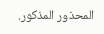المحذور المذكور.